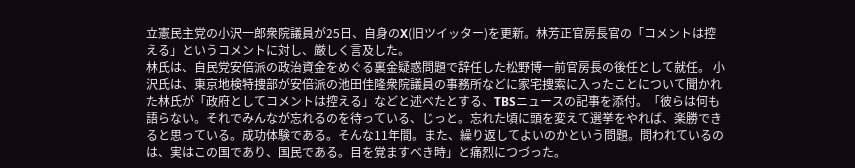立憲民主党の小沢一郎衆院議員が25日、自身のX(旧ツイッター)を更新。林芳正官房長官の「コメントは控える」というコメントに対し、厳しく言及した。
林氏は、自民党安倍派の政治資金をめぐる裏金疑惑問題で辞任した松野博一前官房長の後任として就任。 小沢氏は、東京地検特捜部が安倍派の池田佳隆衆院議員の事務所などに家宅捜索に入ったことについて聞かれた林氏が「政府としてコメントは控える」などと述べたとする、TBSニュースの記事を添付。「彼らは何も語らない。それでみんなが忘れるのを待っている、じっと。忘れた頃に頭を変えて選挙をやれば、楽勝できると思っている。成功体験である。そんな11年間。また、繰り返してよいのかという問題。問われているのは、実はこの国であり、国民である。目を覚ますべき時」と痛烈につづった。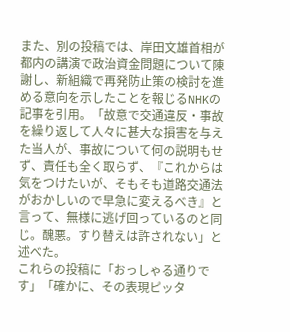また、別の投稿では、岸田文雄首相が都内の講演で政治資金問題について陳謝し、新組織で再発防止策の検討を進める意向を示したことを報じるNHKの記事を引用。「故意で交通違反・事故を繰り返して人々に甚大な損害を与えた当人が、事故について何の説明もせず、責任も全く取らず、『これからは気をつけたいが、そもそも道路交通法がおかしいので早急に変えるべき』と言って、無様に逃げ回っているのと同じ。醜悪。すり替えは許されない」と述べた。
これらの投稿に「おっしゃる通りです」「確かに、その表現ピッタ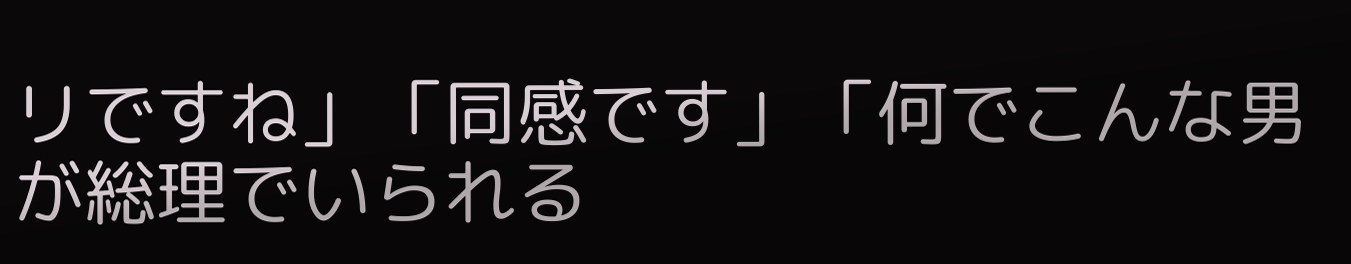リですね」「同感です」「何でこんな男が総理でいられる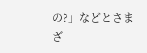の?」などとさまざ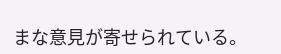まな意見が寄せられている。